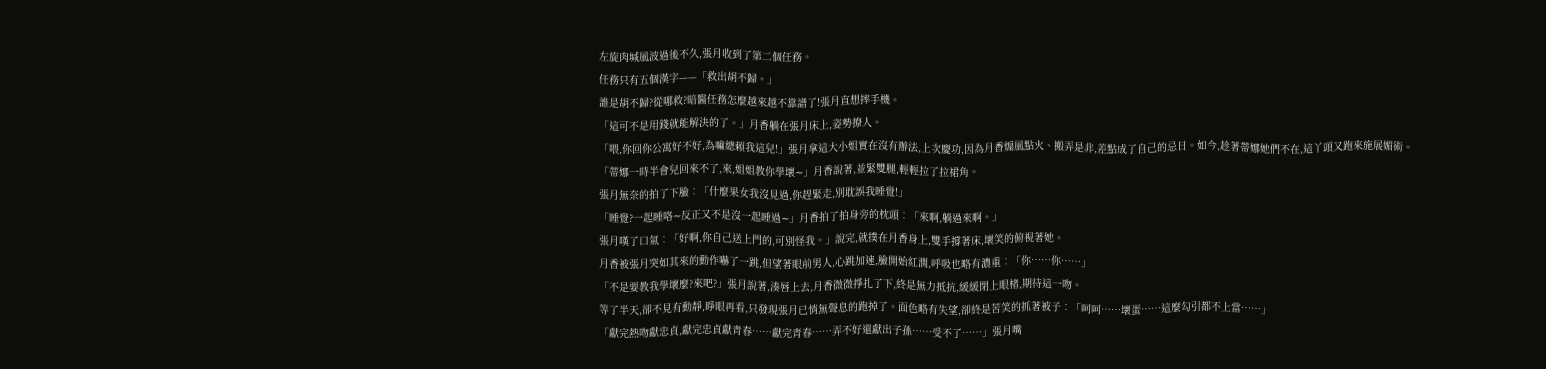左旋肉堿風波過後不久,張月收到了第二個任務。
任務只有五個漢字——「救出胡不歸。」
誰是胡不歸?從哪救?暗醫任務怎麼越來越不靠譜了!張月直想摔手機。
「這可不是用錢就能解決的了。」月香躺在張月床上,姿勢撩人。
「喂,你回你公寓好不好,為嘛總賴我這兒!」張月拿這大小姐實在沒有辦法,上次慶功,因為月香煽風點火、搬弄是非,差點成了自己的忌日。如今,趁著蒂娜她們不在,這丫頭又跑來施展媚術。
「蒂娜一時半會兒回來不了,來,姐姐教你學壞∼」月香說著,並緊雙腿,輕輕拉了拉裙角。
張月無奈的拍了下臉︰「什麼果女我沒見過,你趕緊走,別耽誤我睡覺!」
「睡覺?一起睡咯∼反正又不是沒一起睡過∼」月香拍了拍身旁的枕頭︰「來啊,躺過來啊。」
張月嘆了口氣︰「好啊,你自己送上門的,可別怪我。」說完,就撲在月香身上,雙手撐著床,壞笑的俯視著她。
月香被張月突如其來的動作嚇了一跳,但望著眼前男人,心跳加速,臉開始紅潤,呼吸也略有濃重︰「你……你……」
「不是要教我學壞麼?來吧?」張月說著,湊唇上去,月香微微掙扎了下,終是無力抵抗,緩緩閉上眼楮,期待這一吻。
等了半天,卻不見有動靜,睜眼再看,只發現張月已悄無聲息的跑掉了。面色略有失望,卻終是苦笑的抓著被子︰「呵呵……壞蛋……這麼勾引都不上當……」
「獻完熱吻獻忠貞,獻完忠貞獻青春……獻完青春……弄不好還獻出子孫……受不了……」張月嘴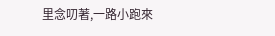里念叨著,一路小跑來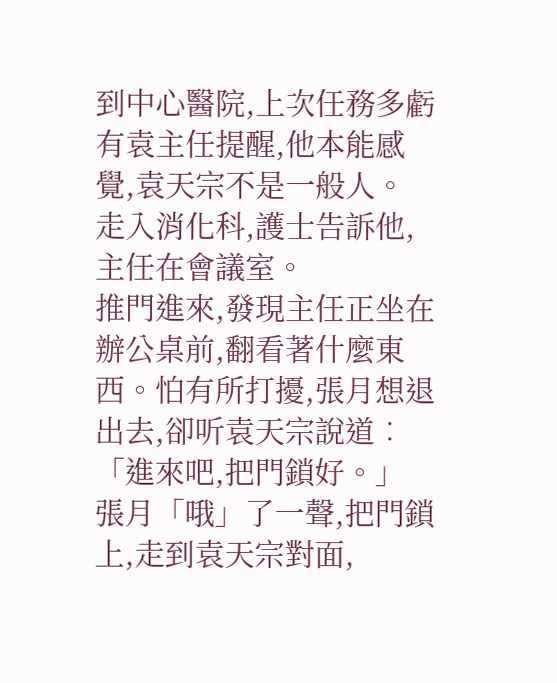到中心醫院,上次任務多虧有袁主任提醒,他本能感覺,袁天宗不是一般人。
走入消化科,護士告訴他,主任在會議室。
推門進來,發現主任正坐在辦公桌前,翻看著什麼東西。怕有所打擾,張月想退出去,卻听袁天宗說道︰「進來吧,把門鎖好。」
張月「哦」了一聲,把門鎖上,走到袁天宗對面,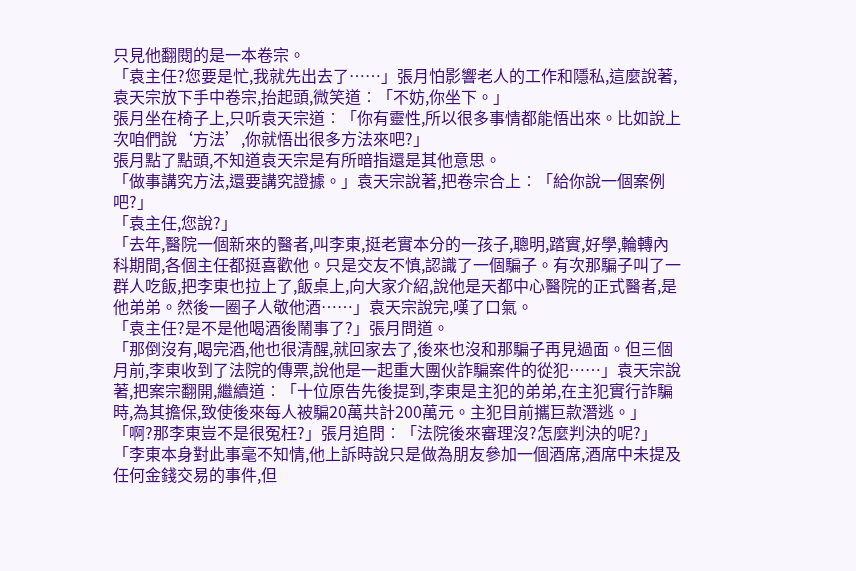只見他翻閱的是一本卷宗。
「袁主任?您要是忙,我就先出去了……」張月怕影響老人的工作和隱私,這麼說著,袁天宗放下手中卷宗,抬起頭,微笑道︰「不妨,你坐下。」
張月坐在椅子上,只听袁天宗道︰「你有靈性,所以很多事情都能悟出來。比如說上次咱們說‘方法’,你就悟出很多方法來吧?」
張月點了點頭,不知道袁天宗是有所暗指還是其他意思。
「做事講究方法,還要講究證據。」袁天宗說著,把卷宗合上︰「給你說一個案例吧?」
「袁主任,您說?」
「去年,醫院一個新來的醫者,叫李東,挺老實本分的一孩子,聰明,踏實,好學,輪轉內科期間,各個主任都挺喜歡他。只是交友不慎,認識了一個騙子。有次那騙子叫了一群人吃飯,把李東也拉上了,飯桌上,向大家介紹,說他是天都中心醫院的正式醫者,是他弟弟。然後一圈子人敬他酒……」袁天宗說完,嘆了口氣。
「袁主任?是不是他喝酒後鬧事了?」張月問道。
「那倒沒有,喝完酒,他也很清醒,就回家去了,後來也沒和那騙子再見過面。但三個月前,李東收到了法院的傳票,說他是一起重大團伙詐騙案件的從犯……」袁天宗說著,把案宗翻開,繼續道︰「十位原告先後提到,李東是主犯的弟弟,在主犯實行詐騙時,為其擔保,致使後來每人被騙20萬共計200萬元。主犯目前攜巨款潛逃。」
「啊?那李東豈不是很冤枉?」張月追問︰「法院後來審理沒?怎麼判決的呢?」
「李東本身對此事毫不知情,他上訴時說只是做為朋友參加一個酒席,酒席中未提及任何金錢交易的事件,但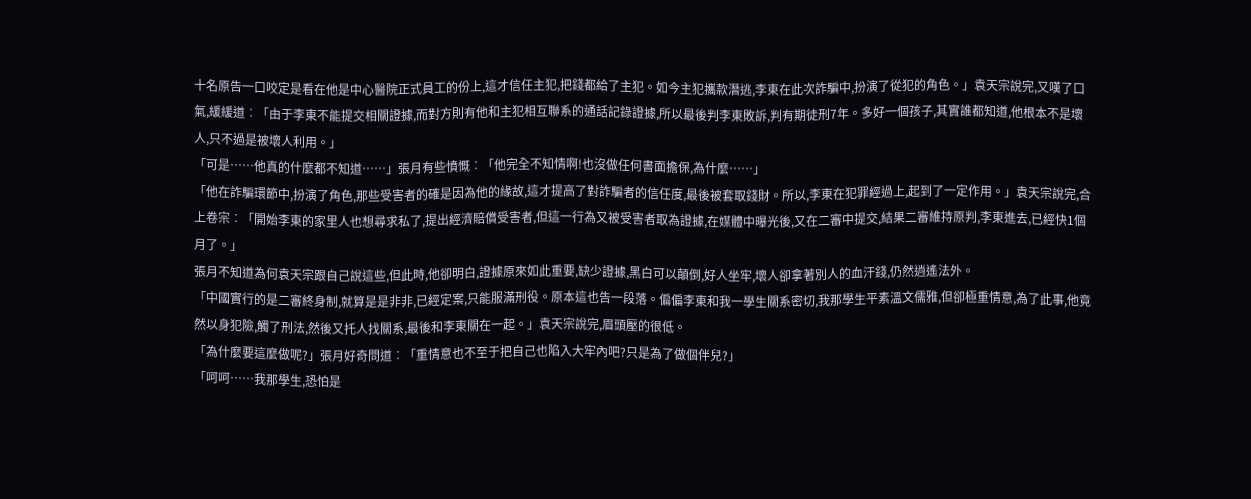十名原告一口咬定是看在他是中心醫院正式員工的份上,這才信任主犯,把錢都給了主犯。如今主犯攜款潛逃,李東在此次詐騙中,扮演了從犯的角色。」袁天宗說完,又嘆了口氣,緩緩道︰「由于李東不能提交相關證據,而對方則有他和主犯相互聯系的通話記錄證據,所以最後判李東敗訴,判有期徒刑7年。多好一個孩子,其實誰都知道,他根本不是壞人,只不過是被壞人利用。」
「可是……他真的什麼都不知道……」張月有些憤慨︰「他完全不知情啊!也沒做任何書面擔保,為什麼……」
「他在詐騙環節中,扮演了角色,那些受害者的確是因為他的緣故,這才提高了對詐騙者的信任度,最後被套取錢財。所以,李東在犯罪經過上,起到了一定作用。」袁天宗說完,合上卷宗︰「開始李東的家里人也想尋求私了,提出經濟賠償受害者,但這一行為又被受害者取為證據,在媒體中曝光後,又在二審中提交,結果二審維持原判,李東進去,已經快1個月了。」
張月不知道為何袁天宗跟自己說這些,但此時,他卻明白,證據原來如此重要,缺少證據,黑白可以顛倒,好人坐牢,壞人卻拿著別人的血汗錢,仍然逍遙法外。
「中國實行的是二審終身制,就算是是非非,已經定案,只能服滿刑役。原本這也告一段落。偏偏李東和我一學生關系密切,我那學生平素溫文儒雅,但卻極重情意,為了此事,他竟然以身犯險,觸了刑法,然後又托人找關系,最後和李東關在一起。」袁天宗說完,眉頭壓的很低。
「為什麼要這麼做呢?」張月好奇問道︰「重情意也不至于把自己也陷入大牢內吧?只是為了做個伴兒?」
「呵呵……我那學生,恐怕是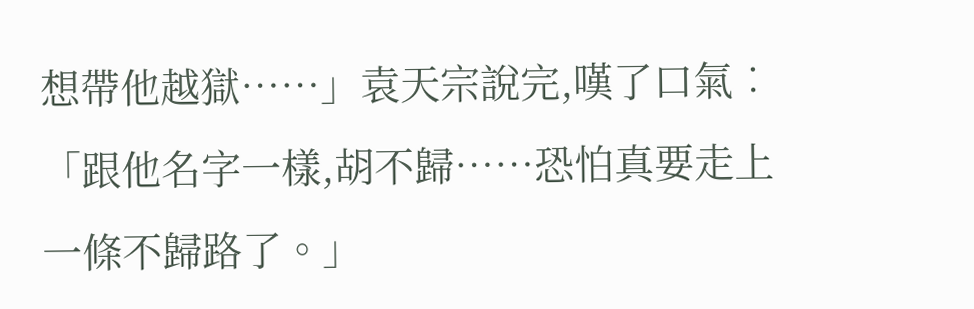想帶他越獄……」袁天宗說完,嘆了口氣︰「跟他名字一樣,胡不歸……恐怕真要走上一條不歸路了。」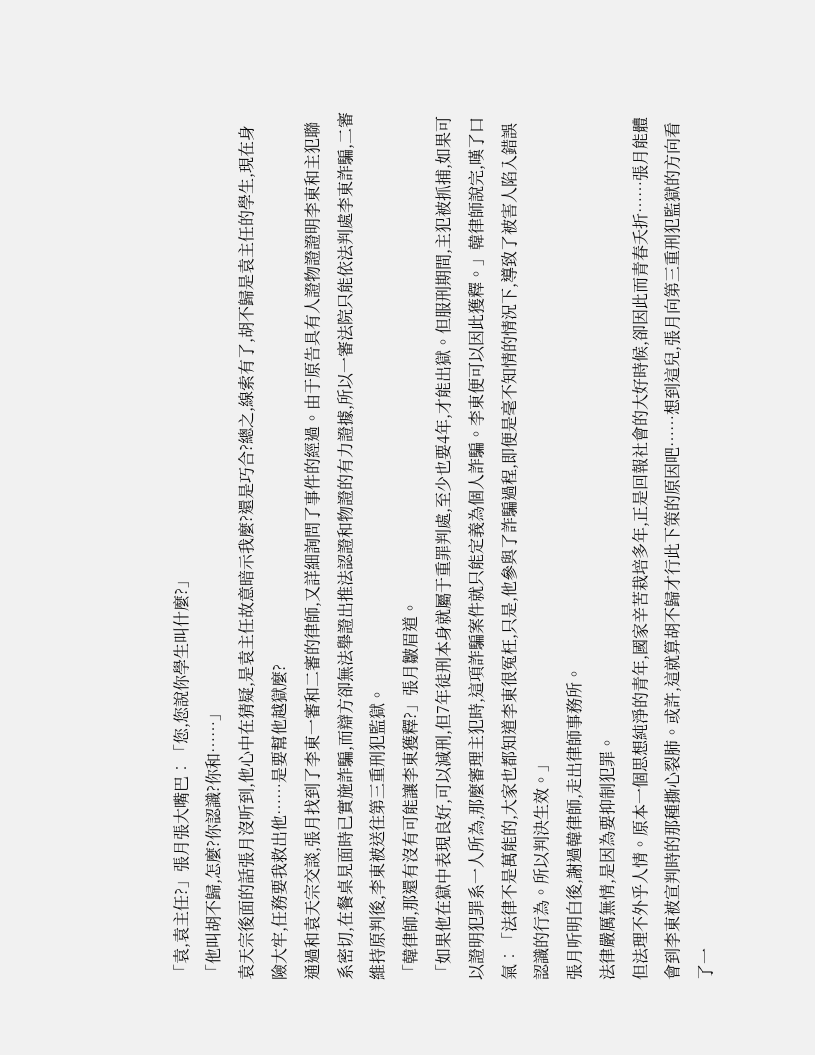「袁,袁主任?」張月張大嘴巴︰「您,您說你學生叫什麼?」
「他叫胡不歸,怎麼?你認識?你和……」
袁天宗後面的話張月沒听到,他心中在猜疑,是袁主任故意暗示我麼?還是巧合?總之,線索有了,胡不歸是袁主任的學生,現在身險大牢,任務要我救出他……是要幫他越獄麼?
通過和袁天宗交談,張月找到了李東一審和二審的律師,又詳細詢問了事件的經過。由于原告具有人證物證證明李東和主犯聯系密切,在餐桌見面時已實施詐騙,而辯方卻無法舉證出推法認證和物證的有力證據,所以一審法院只能依法判處李東詐騙,二審維持原判後,李東被送往第三重刑犯監獄。
「韓律師,那還有沒有可能讓李東獲釋?」張月皺眉道。
「如果他在獄中表現良好,可以減刑,但7年徒刑本身就屬于重罪判處,至少也要4年,才能出獄。但服刑期間,主犯被抓捕,如果可以證明犯罪系一人所為,那麼審理主犯時,這項詐騙案件就只能定義為個人詐騙。李東便可以因此獲釋。」韓律師說完,嘆了口氣︰「法律不是萬能的,大家也都知道李東很冤枉,只是,他參與了詐騙過程,即便是毫不知情的情況下,導致了被害人陷入錯誤認識的行為。所以判決生效。」
張月听明白後,謝過韓律師,走出律師事務所。
法律嚴厲無情,是因為要抑制犯罪。
但法理不外乎人情。原本一個思想純淨的青年,國家辛苦栽培多年,正是回報社會的大好時候,卻因此而青春夭折……張月能體會到李東被宣判時的那種撕心裂肺。或許,這就算胡不歸才行此下策的原因吧……想到這兒,張月向第三重刑犯監獄的方向看了一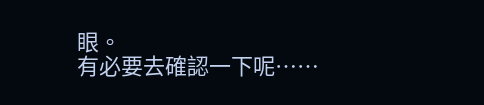眼。
有必要去確認一下呢……